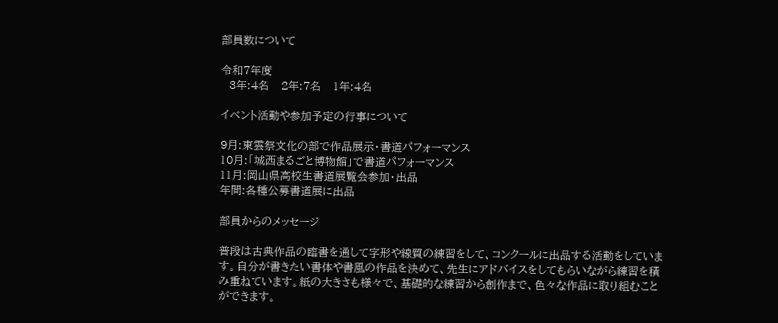部員数について

令和7年度
  3年:4名   2年:7名   1年:4名

イベント活動や参加予定の行事について

9月:東雲祭文化の部で作品展示・書道パフォーマンス
10月:「城西まるごと博物館」で書道パフォーマンス
11月:岡山県高校生書道展覧会参加・出品
年間:各種公募書道展に出品

部員からのメッセージ

普段は古典作品の臨書を通して字形や線質の練習をして、コンクールに出品する活動をしています。自分が書きたい書体や書風の作品を決めて、先生にアドバイスをしてもらいながら練習を積み重ねています。紙の大きさも様々で、基礎的な練習から創作まで、色々な作品に取り組むことができます。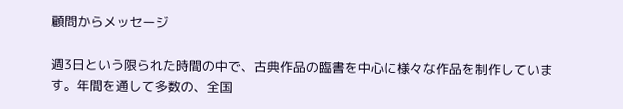顧問からメッセージ

週3日という限られた時間の中で、古典作品の臨書を中心に様々な作品を制作しています。年間を通して多数の、全国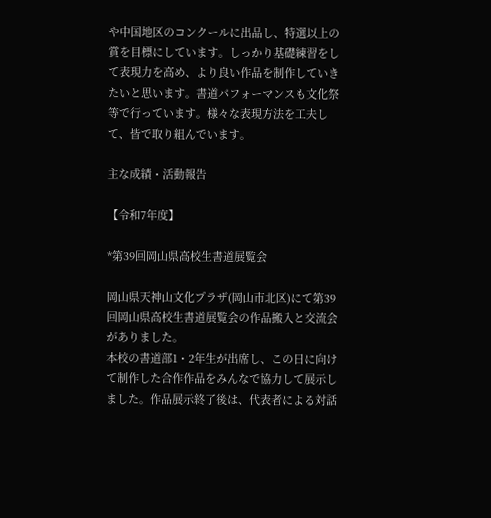や中国地区のコンクールに出品し、特選以上の賞を目標にしています。しっかり基礎練習をして表現力を高め、より良い作品を制作していきたいと思います。書道パフォーマンスも文化祭等で行っています。様々な表現方法を工夫して、皆で取り組んでいます。

主な成績・活動報告

【令和7年度】

*第39回岡山県高校生書道展覧会

岡山県天神山文化プラザ(岡山市北区)にて第39回岡山県高校生書道展覧会の作品搬入と交流会がありました。
本校の書道部1・2年生が出席し、この日に向けて制作した合作作品をみんなで協力して展示しました。作品展示終了後は、代表者による対話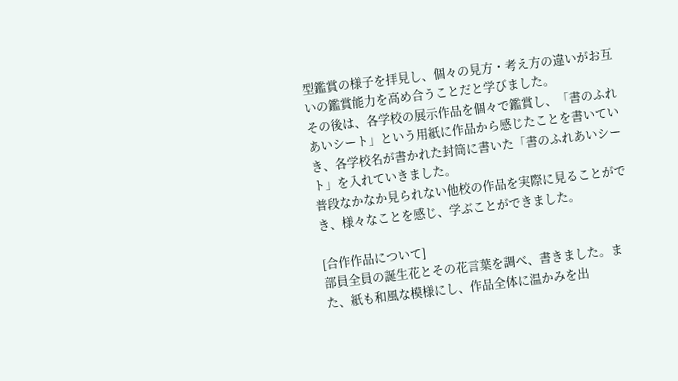型鑑賞の様子を拝見し、個々の見方・考え方の違いがお互いの鑑賞能力を高め合うことだと学びました。
その後は、各学校の展示作品を個々で鑑賞し、「書のふれあいシート」という用紙に作品から感じたことを書いていき、各学校名が書かれた封筒に書いた「書のふれあいシート」を入れていきました。
普段なかなか見られない他校の作品を実際に見ることができ、様々なことを感じ、学ぶことができました。

[合作作品について]
部員全員の誕生花とその花言葉を調べ、書きました。また、紙も和風な模様にし、作品全体に温かみを出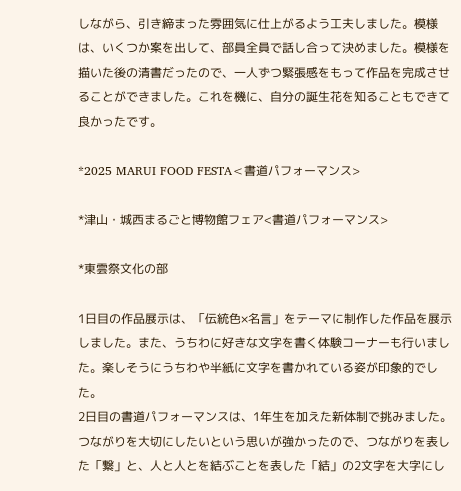しながら、引き締まった雰囲気に仕上がるよう工夫しました。模様は、いくつか案を出して、部員全員で話し合って決めました。模様を描いた後の清書だったので、一人ずつ緊張感をもって作品を完成させることができました。これを機に、自分の誕生花を知ることもできて良かったです。

*2025 MARUI FOOD FESTA<書道パフォーマンス>

*津山・城西まるごと博物館フェア<書道パフォーマンス>

*東雲祭文化の部

1日目の作品展示は、「伝統色×名言」をテーマに制作した作品を展示しました。また、うちわに好きな文字を書く体験コーナーも行いました。楽しそうにうちわや半紙に文字を書かれている姿が印象的でした。
2日目の書道パフォーマンスは、1年生を加えた新体制で挑みました。つながりを大切にしたいという思いが強かったので、つながりを表した「繋」と、人と人とを結ぶことを表した「結」の2文字を大字にし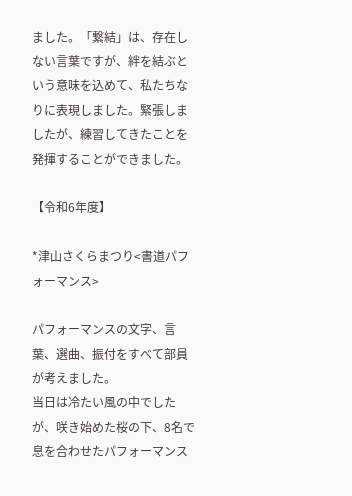ました。「繋結」は、存在しない言葉ですが、絆を結ぶという意味を込めて、私たちなりに表現しました。緊張しましたが、練習してきたことを発揮することができました。

【令和6年度】

*津山さくらまつり<書道パフォーマンス>

パフォーマンスの文字、言葉、選曲、振付をすべて部員が考えました。
当日は冷たい風の中でしたが、咲き始めた桜の下、8名で息を合わせたパフォーマンス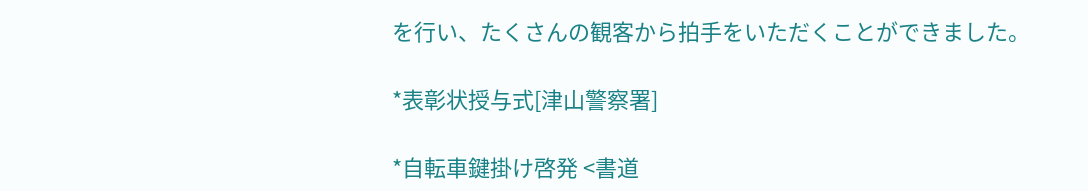を行い、たくさんの観客から拍手をいただくことができました。

*表彰状授与式[津山警察署]

*自転車鍵掛け啓発 <書道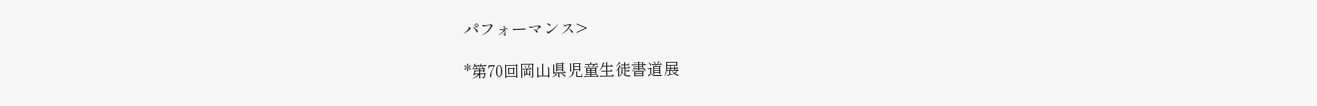パフォーマンス>

*第70回岡山県児童生徒書道展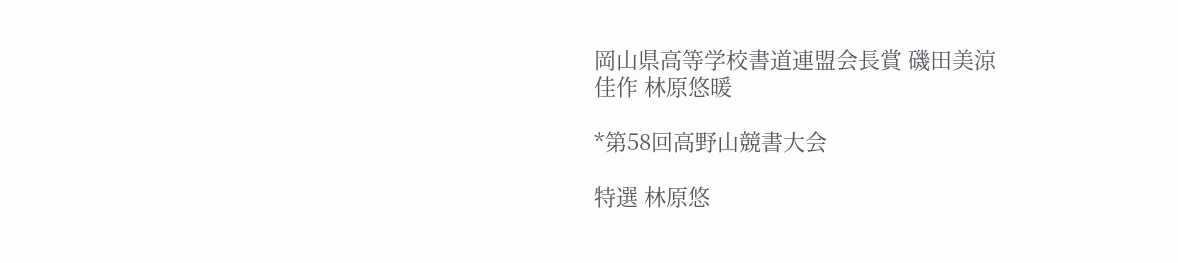岡山県高等学校書道連盟会長賞 磯田美涼
佳作 林原悠暖

*第58回高野山競書大会

特選 林原悠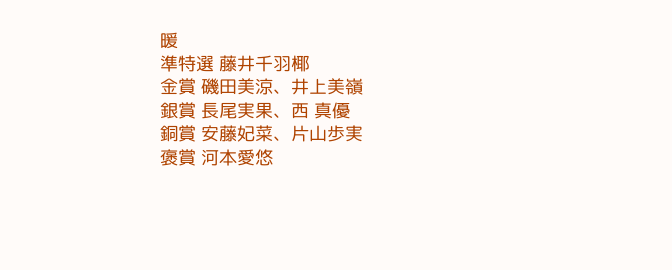暖
準特選 藤井千羽椰
金賞 磯田美涼、井上美嶺
銀賞 長尾実果、西 真優
銅賞 安藤妃菜、片山歩実
褒賞 河本愛悠